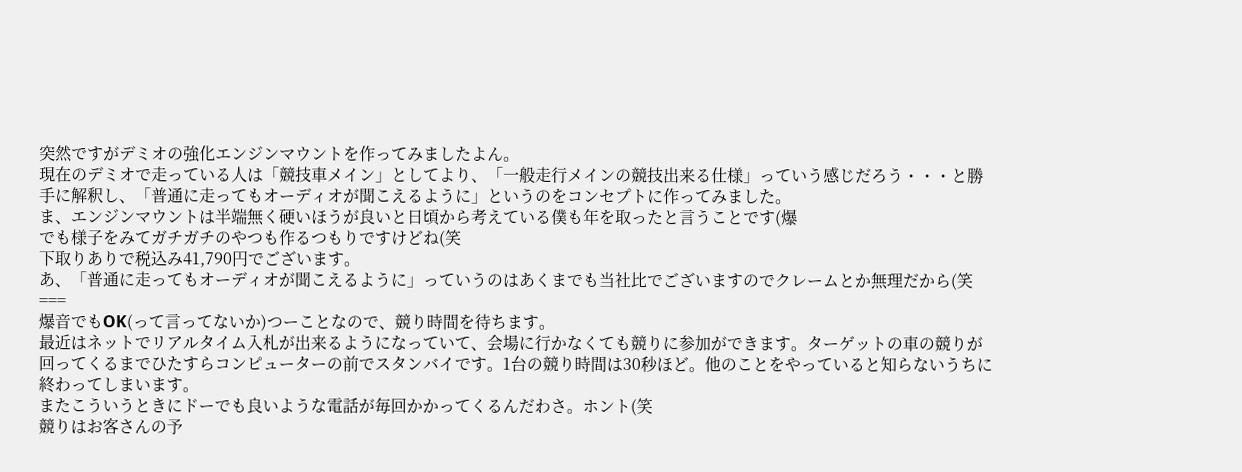突然ですがデミオの強化エンジンマウントを作ってみましたよん。
現在のデミオで走っている人は「競技車メイン」としてより、「一般走行メインの競技出来る仕様」っていう感じだろう・・・と勝手に解釈し、「普通に走ってもオーディオが聞こえるように」というのをコンセプトに作ってみました。
ま、エンジンマウントは半端無く硬いほうが良いと日頃から考えている僕も年を取ったと言うことです(爆
でも様子をみてガチガチのやつも作るつもりですけどね(笑
下取りありで税込み41,790円でございます。
あ、「普通に走ってもオーディオが聞こえるように」っていうのはあくまでも当社比でございますのでクレームとか無理だから(笑
===
爆音でもOK(って言ってないか)つーことなので、競り時間を待ちます。
最近はネットでリアルタイム入札が出来るようになっていて、会場に行かなくても競りに参加ができます。ターゲットの車の競りが回ってくるまでひたすらコンピューターの前でスタンバイです。1台の競り時間は30秒ほど。他のことをやっていると知らないうちに終わってしまいます。
またこういうときにドーでも良いような電話が毎回かかってくるんだわさ。ホント(笑
競りはお客さんの予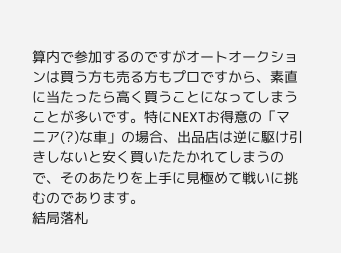算内で参加するのですがオートオークションは買う方も売る方もプロですから、素直に当たったら高く買うことになってしまうことが多いです。特にNEXTお得意の「マニア(?)な車」の場合、出品店は逆に駆け引きしないと安く買いたたかれてしまうので、そのあたりを上手に見極めて戦いに挑むのであります。
結局落札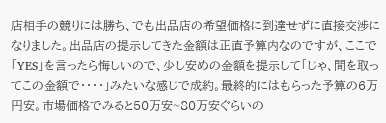店相手の競りには勝ち、でも出品店の希望価格に到達せずに直接交渉になりました。出品店の提示してきた金額は正直予算内なのですが、ここで「YES」を言ったら悔しいので、少し安めの金額を提示して「じゃ、間を取ってこの金額で・・・・」みたいな感じで成約。最終的にはもらった予算の6万円安。市場価格でみると50万安~80万安ぐらいの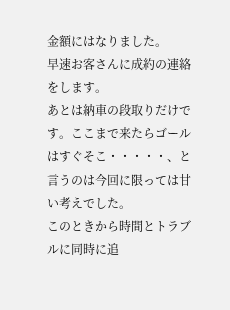金額にはなりました。
早速お客さんに成約の連絡をします。
あとは納車の段取りだけです。ここまで来たらゴールはすぐそこ・・・・・、と言うのは今回に限っては甘い考えでした。
このときから時間とトラブルに同時に追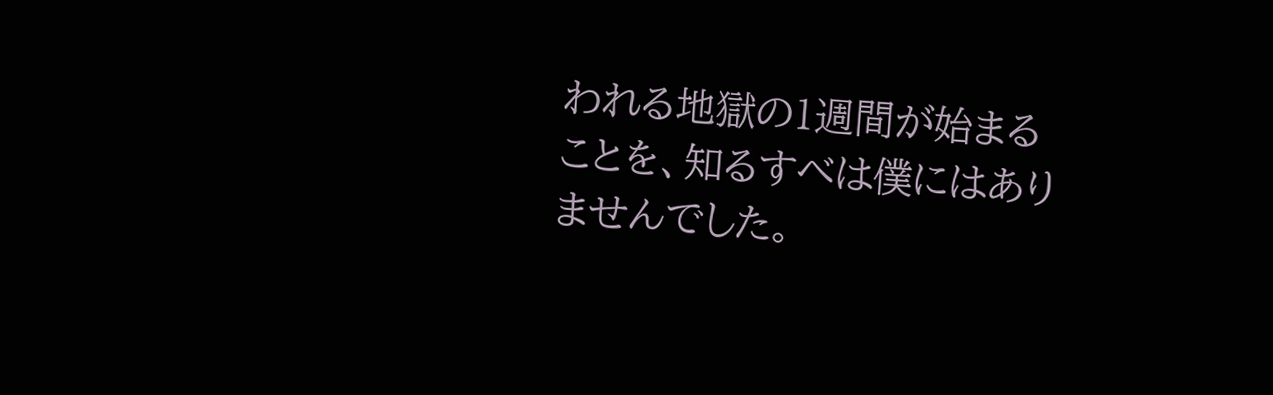われる地獄の1週間が始まることを、知るすべは僕にはありませんでした。